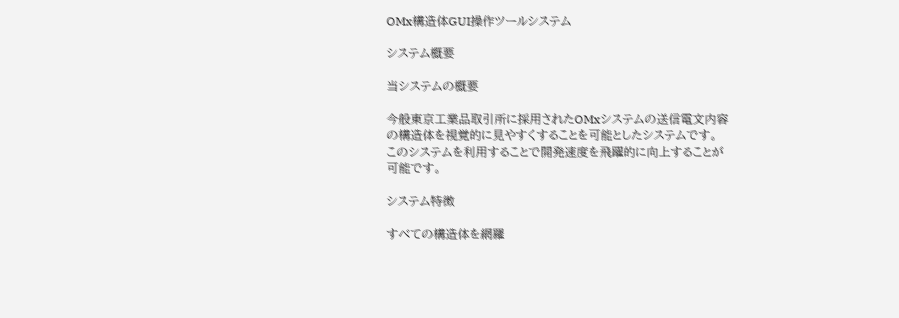OMx構造体GUI操作ツールシステム

システム概要

当システムの概要

今般東京工業品取引所に採用されたOMxシステムの送信電文内容
の構造体を視覚的に見やすくすることを可能としたシステムです。
このシステムを利用することで開発速度を飛躍的に向上することが
可能です。

システム特徴

すべての構造体を網羅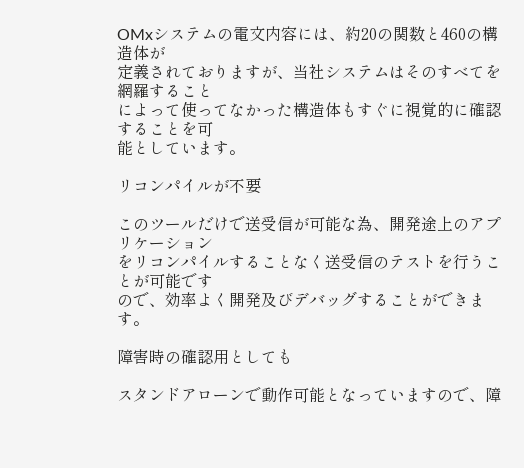OMxシステムの電文内容には、約20の関数と460の構造体が
定義されておりますが、当社システムはそのすべてを網羅すること
によって使ってなかった構造体もすぐに視覚的に確認することを可
能としています。

リコンパイルが不要

このツールだけで送受信が可能な為、開発途上のアプリケーション
をリコンパイルすることなく送受信のテストを行うことが可能です
ので、効率よく開発及びデバッグすることができます。

障害時の確認用としても

スタンドアローンで動作可能となっていますので、障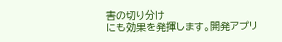害の切り分け
にも効果を発揮します。開発アプリ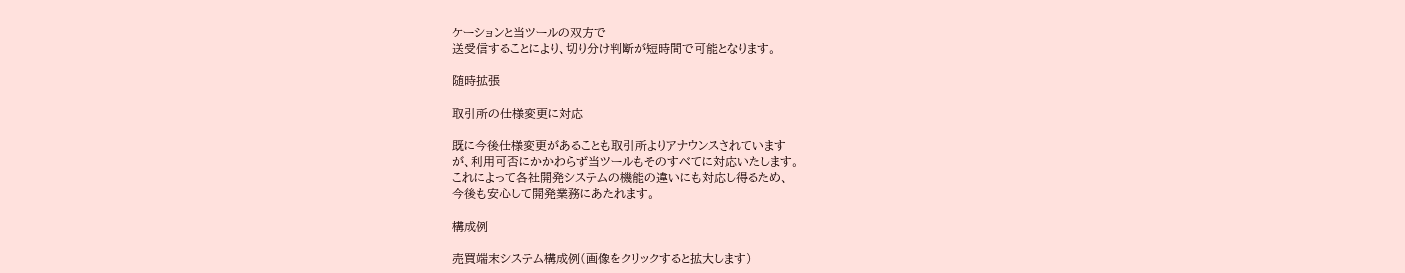ケーションと当ツールの双方で
送受信することにより、切り分け判断が短時間で可能となります。

随時拡張

取引所の仕様変更に対応

既に今後仕様変更があることも取引所よりアナウンスされています
が、利用可否にかかわらず当ツールもそのすべてに対応いたします。
これによって各社開発システムの機能の違いにも対応し得るため、
今後も安心して開発業務にあたれます。

構成例

売買端末システム構成例(画像をクリックすると拡大します)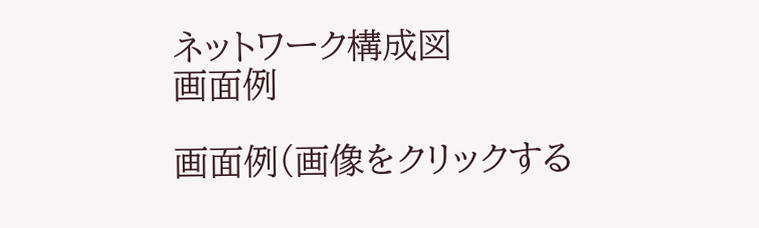ネットワーク構成図
画面例

画面例(画像をクリックする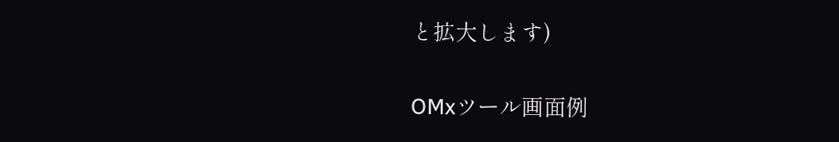と拡大します)

OMxツール画面例